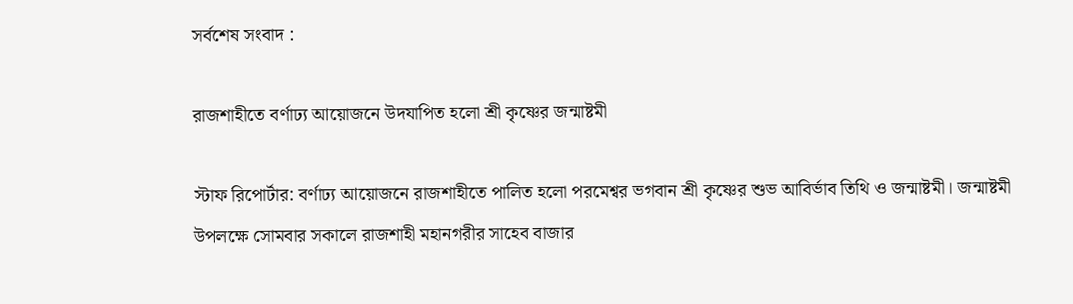সর্বশেষ সংবাদ :

রাজশাহীতে বর্ণাঢ্য আয়োজনে উদযাপিত হলো শ্রী কৃষ্ণের জন্মাষ্টমী

স্টাফ রিপোর্টার: বর্ণাঢ্য আয়োজনে রাজশাহীতে পালিত হলো পরমেশ্বর ভগবান শ্রী কৃষ্ণের শুভ আবির্ভাব তিথি ও জন্মাষ্টমী। জন্মাষ্টমী উপলক্ষে সোমবার সকালে রাজশাহী মহানগরীর সাহেব বাজার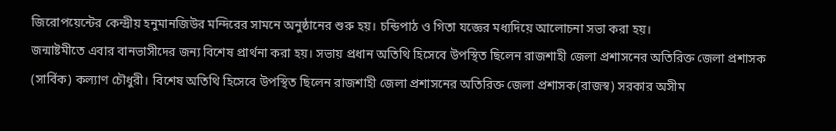জিরোপয়েন্টের কেন্দ্রীয় হনুমানজিউর মন্দিরের সামনে অনুষ্ঠানের শুরু হয়। চন্ডিপাঠ ও গিতা যজ্ঞের মধ্যদিয়ে আলোচনা সভা করা হয়।
জন্মাষ্টমীতে এবার বানভাসীদের জন্য বিশেষ প্রার্থনা করা হয়। সভায় প্রধান অতিথি হিসেবে উপস্থিত ছিলেন রাজশাহী জেলা প্রশাসনের অতিরিক্ত জেলা প্রশাসক (সার্বিক) কল্যাণ চৌধুরী। বিশেষ অতিথি হিসেবে উপস্থিত ছিলেন রাজশাহী জেলা প্রশাসনের অতিরিক্ত জেলা প্রশাসক(রাজস্ব) সরকার অসীম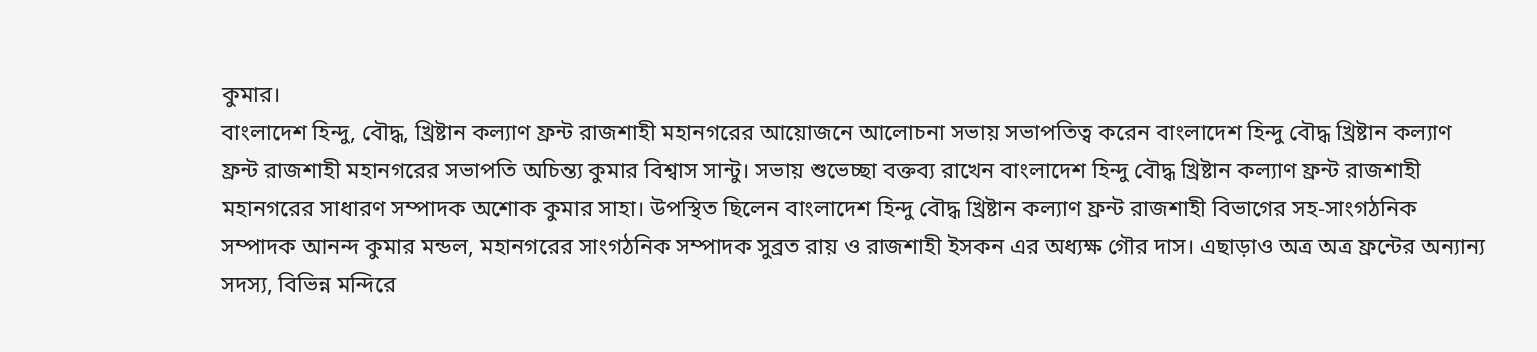কুমার।
বাংলাদেশ হিন্দু, বৌদ্ধ, খ্রিষ্টান কল্যাণ ফ্রন্ট রাজশাহী মহানগরের আয়োজনে আলোচনা সভায় সভাপতিত্ব করেন বাংলাদেশ হিন্দু বৌদ্ধ খ্রিষ্টান কল্যাণ ফ্রন্ট রাজশাহী মহানগরের সভাপতি অচিন্ত্য কুমার বিশ্বাস সান্টু। সভায় শুভেচ্ছা বক্তব্য রাখেন বাংলাদেশ হিন্দু বৌদ্ধ খ্রিষ্টান কল্যাণ ফ্রন্ট রাজশাহী মহানগরের সাধারণ সম্পাদক অশোক কুমার সাহা। উপস্থিত ছিলেন বাংলাদেশ হিন্দু বৌদ্ধ খ্রিষ্টান কল্যাণ ফ্রন্ট রাজশাহী বিভাগের সহ-সাংগঠনিক সম্পাদক আনন্দ কুমার মন্ডল, মহানগরের সাংগঠনিক সম্পাদক সুব্রত রায় ও রাজশাহী ইসকন এর অধ্যক্ষ গৌর দাস। এছাড়াও অত্র অত্র ফ্রন্টের অন্যান্য সদস্য, বিভিন্ন মন্দিরে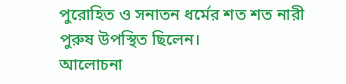পুরোহিত ও সনাতন ধর্মের শত শত নারী পুরুষ উপস্থিত ছিলেন।
আলোচনা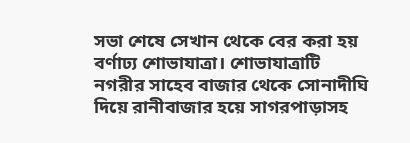সভা শেষে সেখান থেকে বের করা হয় বর্ণাঢ্য শোভাযাত্রা। শোভাযাত্রাটি নগরীর সাহেব বাজার থেকে সোনাদীঘি দিয়ে রানীবাজার হয়ে সাগরপাড়াসহ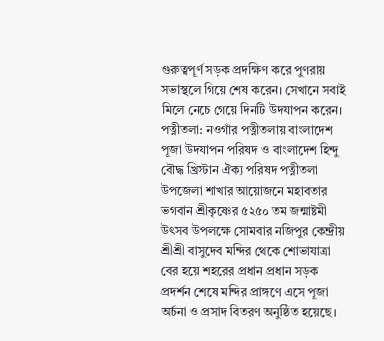গুরুত্বপূর্ণ সড়ক প্রদক্ষিণ করে পুণরায় সভাস্থলে গিয়ে শেষ করেন। সেখানে সবাই মিলে নেচে গেয়ে দিনটি উদযাপন করেন।
পত্নীতলা: নওগাঁর পত্নীতলায় বাংলাদেশ পূজা উদযাপন পরিষদ ও বাংলাদেশ হিন্দু বৌদ্ধ খ্রিস্টান ঐক্য পরিষদ পত্নীতলা উপজেলা শাখার আয়োজনে মহাবতার ভগবান শ্রীকৃষ্ণের ৫২৫০ তম জন্মাষ্টমী উৎসব উপলক্ষে সোমবার নজিপুর কেন্দ্রীয় শ্রীশ্রী বাসুদেব মন্দির থেকে শোভাযাত্রা বের হয়ে শহরের প্রধান প্রধান সড়ক প্রদর্শন শেষে মন্দির প্রাঙ্গণে এসে পূজা অর্চনা ও প্রসাদ বিতরণ অনুষ্ঠিত হয়েছে।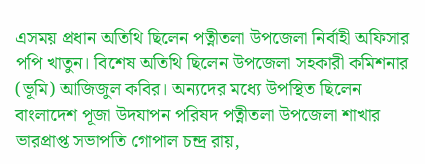এসময় প্রধান অতিথি ছিলেন পত্নীতলা উপজেলা নির্বাহী অফিসার পপি খাতুন। বিশেষ অতিথি ছিলেন উপজেলা সহকারী কমিশনার (ভূমি) আজিজুল কবির। অন্যদের মধ্যে উপস্থিত ছিলেন বাংলাদেশ পূজা উদযাপন পরিষদ পত্নীতলা উপজেলা শাখার ভারপ্রাপ্ত সভাপতি গোপাল চন্দ্র রায়,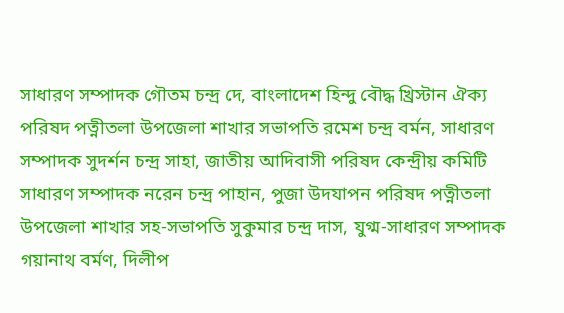সাধারণ সম্পাদক গৌতম চন্দ্র দে, বাংলাদেশ হিন্দু বৌদ্ধ খ্রিস্টান ঐক্য পরিষদ পত্নীতলা উপজেলা শাখার সভাপতি রমেশ চন্দ্র বর্মন, সাধারণ সম্পাদক সুদর্শন চন্দ্র সাহা, জাতীয় আদিবাসী পরিষদ কেন্দ্রীয় কমিটি সাধারণ সম্পাদক নরেন চন্দ্র পাহান, পুজা উদযাপন পরিষদ পত্নীতলা উপজেলা শাখার সহ-সভাপতি সুকুমার চন্দ্র দাস, যুগ্ম-সাধারণ সম্পাদক গয়ানাথ বর্মণ, দিলীপ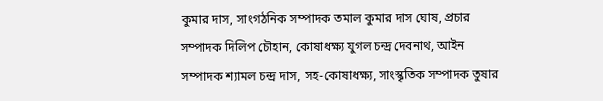কুমার দাস, সাংগঠনিক সম্পাদক তমাল কুমার দাস ঘোষ, প্রচার সম্পাদক দিলিপ চৌহান, কোষাধক্ষ্য যুগল চন্দ্র দেবনাথ, আইন সম্পাদক শ্যামল চন্দ্র দাস, সহ-কোষাধক্ষ্য, সাংস্কৃতিক সম্পাদক তুষার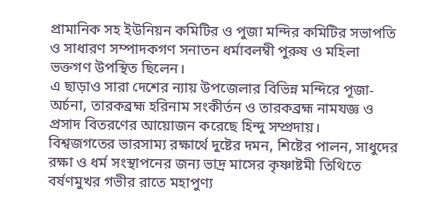প্রামানিক সহ ইউনিয়ন কমিটির ও পুজা মন্দির কমিটির সভাপতি ও সাধারণ সম্পাদকগণ সনাতন ধর্মাবলম্বী পুরুষ ও মহিলা ভক্তগণ উপস্থিত ছিলেন।
এ ছাড়াও সারা দেশের ন্যায় উপজেলার বিভিন্ন মন্দিরে পূজা-অর্চনা, তারকব্রহ্ম হরিনাম সংকীর্তন ও তারকব্রহ্ম নামযজ্ঞ ও প্রসাদ বিতরণের আয়োজন করেছে হিন্দু সম্প্রদায়।
বিশ্বজগতের ভারসাম্য রক্ষার্থে দুষ্টের দমন, শিষ্টের পালন, সাধুদের রক্ষা ও ধর্ম সংস্থাপনের জন্য ভাদ্র মাসের কৃষ্ণাষ্টমী তিথিতে বর্ষণমুখর গভীর রাতে মহাপুণ্য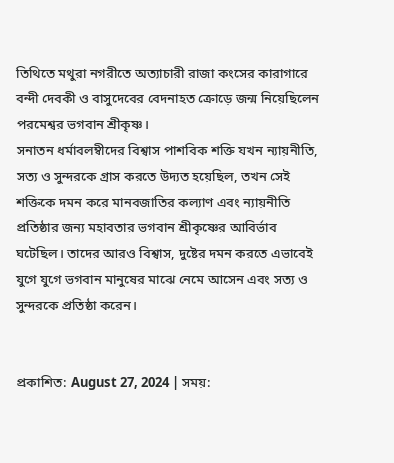তিথিতে মথুরা নগরীতে অত্যাচারী রাজা কংসের কারাগারে বন্দী দেবকী ও বাসুদেবের বেদনাহত ক্রোড়ে জন্ম নিয়েছিলেন পরমেশ্বর ভগবান শ্রীকৃষ্ণ।
সনাতন ধর্মাবলম্বীদের বিশ্বাস পাশবিক শক্তি যখন ন্যায়নীতি, সত্য ও সুন্দরকে গ্রাস করতে উদ্যত হয়েছিল, তখন সেই শক্তিকে দমন করে মানবজাতির কল্যাণ এবং ন্যায়নীতি প্রতিষ্ঠার জন্য মহাবতার ভগবান শ্রীকৃষ্ণের আবির্ভাব ঘটেছিল। তাদের আরও বিশ্বাস, দুষ্টের দমন করতে এভাবেই যুগে যুগে ভগবান মানুষের মাঝে নেমে আসেন এবং সত্য ও সুন্দরকে প্রতিষ্ঠা করেন।


প্রকাশিত: August 27, 2024 | সময়: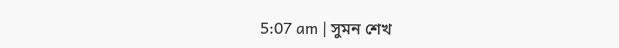5:07 am | সুমন শেখ